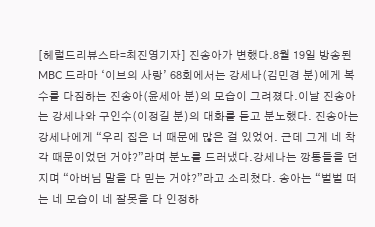[헤럴드리뷰스타=최진영기자] 진송아가 변했다.8월 19일 방송된 MBC 드라마 ‘이브의 사랑’ 68회에서는 강세나(김민경 분)에게 복수를 다짐하는 진송아(윤세아 분)의 모습이 그려졌다.이날 진송아는 강세나와 구인수(이정길 분)의 대화를 듣고 분노했다. 진송아는 강세나에게 “우리 집은 너 때문에 많은 걸 있었어. 근데 그게 네 착각 때문이었던 거야?”라며 분노를 드러냈다.강세나는 깡통들을 던지며 “아버님 말을 다 믿는 거야?”라고 소리쳤다. 송아는 “벌벌 떠는 네 모습이 네 잘못을 다 인정하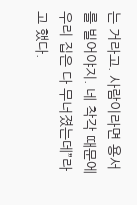는 거라고. 사람이라면 용서를 빌어야지. 네 착각 때문에 우리 집은 다 무너졌는데”라고 했다.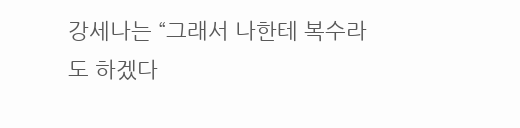강세나는 “그래서 나한테 복수라도 하겠다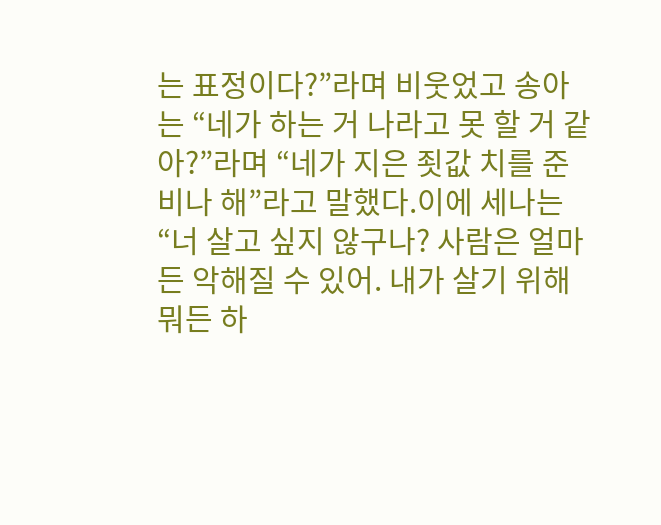는 표정이다?”라며 비웃었고 송아는 “네가 하는 거 나라고 못 할 거 같아?”라며 “네가 지은 죗값 치를 준비나 해”라고 말했다.이에 세나는 “너 살고 싶지 않구나? 사람은 얼마든 악해질 수 있어. 내가 살기 위해 뭐든 하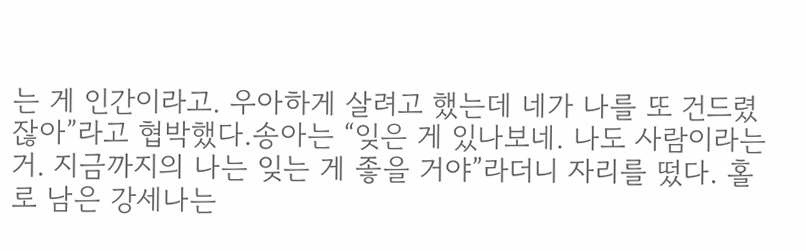는 게 인간이라고. 우아하게 살려고 했는데 네가 나를 또 건드렸잖아”라고 협박했다.송아는 “잊은 게 있나보네. 나도 사람이라는 거. 지금까지의 나는 잊는 게 좋을 거야”라더니 자리를 떴다. 홀로 남은 강세나는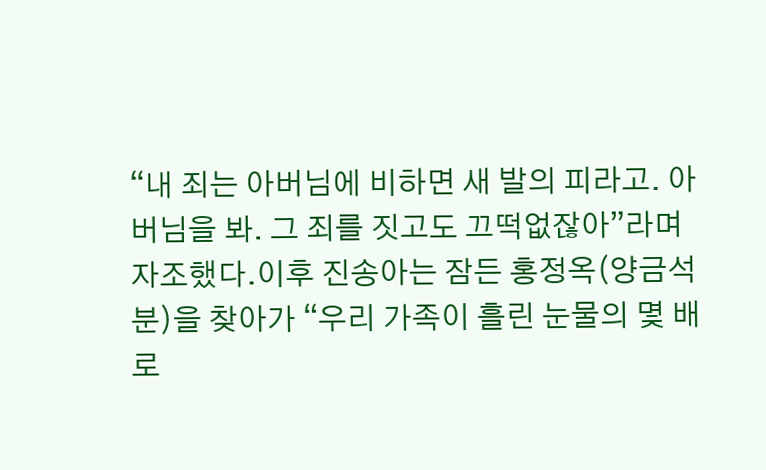“내 죄는 아버님에 비하면 새 발의 피라고. 아버님을 봐. 그 죄를 짓고도 끄떡없잖아”라며 자조했다.이후 진송아는 잠든 홍정옥(양금석 분)을 찾아가 “우리 가족이 흘린 눈물의 몇 배로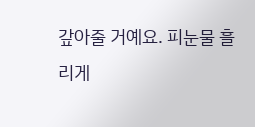갚아줄 거예요. 피눈물 흘리게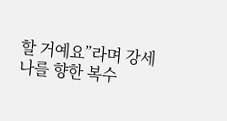할 거예요”라며 강세나를 향한 복수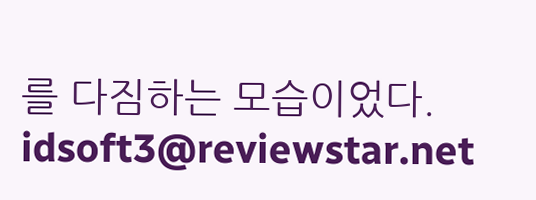를 다짐하는 모습이었다. idsoft3@reviewstar.net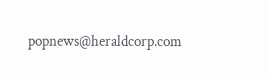popnews@heraldcorp.com